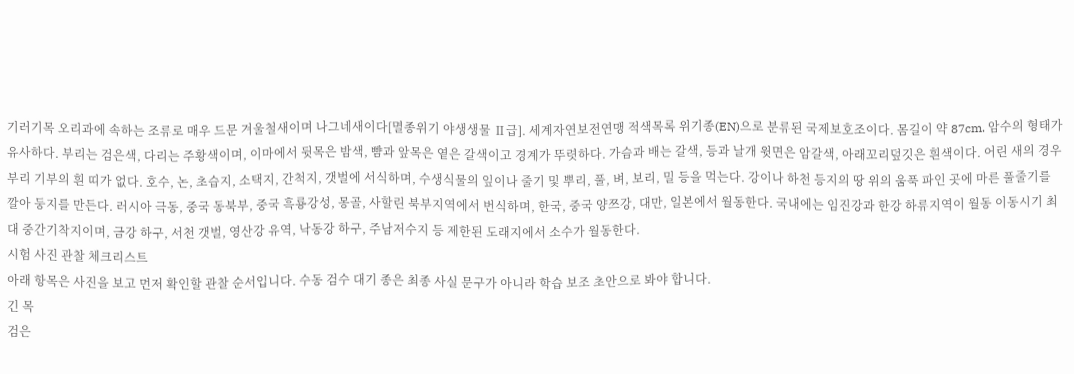기러기목 오리과에 속하는 조류로 매우 드문 겨울철새이며 나그네새이다[멸종위기 야생생물 Ⅱ급]. 세계자연보전연맹 적색목록 위기종(EN)으로 분류된 국제보호조이다. 몸길이 약 87cm. 암수의 형태가 유사하다. 부리는 검은색, 다리는 주황색이며, 이마에서 뒷목은 밤색, 뺨과 앞목은 옅은 갈색이고 경계가 뚜렷하다. 가슴과 배는 갈색, 등과 날개 윗면은 암갈색, 아래꼬리덮깃은 흰색이다. 어린 새의 경우 부리 기부의 흰 띠가 없다. 호수, 논, 초습지, 소택지, 간척지, 갯벌에 서식하며, 수생식물의 잎이나 줄기 및 뿌리, 풀, 벼, 보리, 밀 등을 먹는다. 강이나 하천 등지의 땅 위의 움푹 파인 곳에 마른 풀줄기를 깔아 둥지를 만든다. 러시아 극동, 중국 동북부, 중국 흑룡강성, 몽골, 사할린 북부지역에서 번식하며, 한국, 중국 양쯔강, 대만, 일본에서 월동한다. 국내에는 임진강과 한강 하류지역이 월동 이동시기 최대 중간기착지이며, 금강 하구, 서천 갯벌, 영산강 유역, 낙동강 하구, 주남저수지 등 제한된 도래지에서 소수가 월동한다.
시험 사진 관찰 체크리스트
아래 항목은 사진을 보고 먼저 확인할 관찰 순서입니다. 수동 검수 대기 종은 최종 사실 문구가 아니라 학습 보조 초안으로 봐야 합니다.
긴 목
검은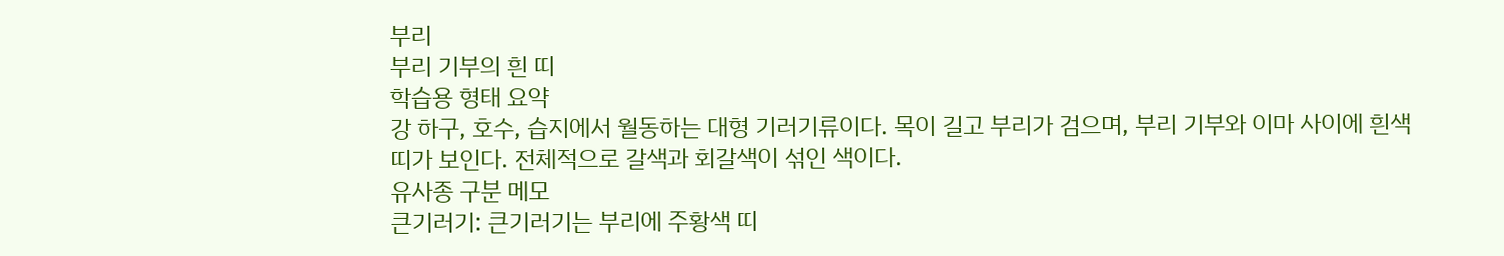부리
부리 기부의 흰 띠
학습용 형태 요약
강 하구, 호수, 습지에서 월동하는 대형 기러기류이다. 목이 길고 부리가 검으며, 부리 기부와 이마 사이에 흰색 띠가 보인다. 전체적으로 갈색과 회갈색이 섞인 색이다.
유사종 구분 메모
큰기러기: 큰기러기는 부리에 주황색 띠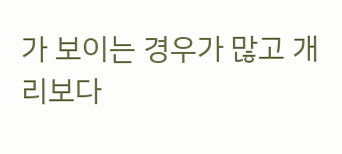가 보이는 경우가 많고 개리보다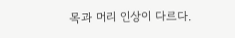목과 머리 인상이 다르다.